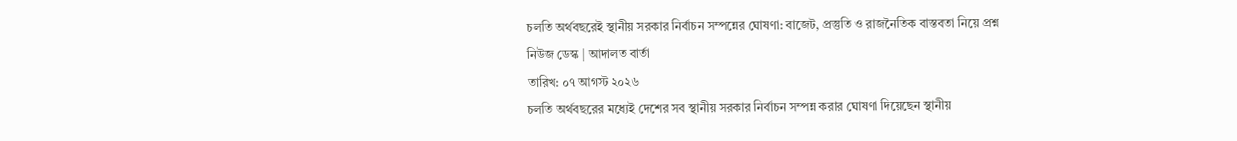চলতি অর্থবছরেই স্থানীয় সরকার নির্বাচন সম্পন্নের ঘোষণা: বাজেট, প্রস্তুতি ও রাজনৈতিক বাস্তবতা নিয়ে প্রশ্ন
নিউজ ডেস্ক | আদালত বার্তা
তারিখ: ০৭ আগস্ট ২০২৬
চলতি অর্থবছরের মধ্যেই দেশের সব স্থানীয় সরকার নির্বাচন সম্পন্ন করার ঘোষণা দিয়েছেন স্থানীয়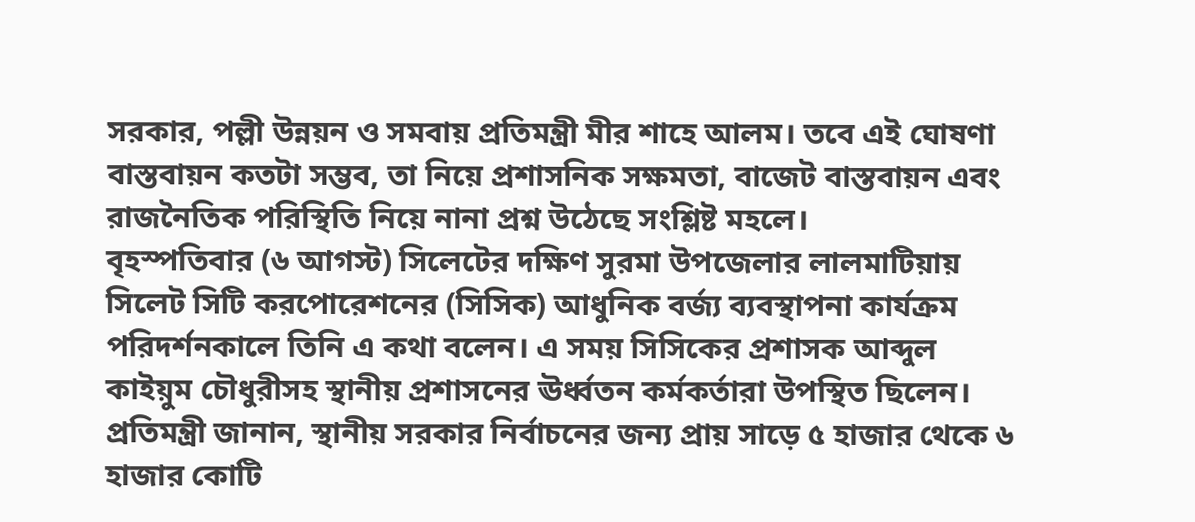সরকার, পল্লী উন্নয়ন ও সমবায় প্রতিমন্ত্রী মীর শাহে আলম। তবে এই ঘোষণা বাস্তবায়ন কতটা সম্ভব, তা নিয়ে প্রশাসনিক সক্ষমতা, বাজেট বাস্তবায়ন এবং রাজনৈতিক পরিস্থিতি নিয়ে নানা প্রশ্ন উঠেছে সংশ্লিষ্ট মহলে।
বৃহস্পতিবার (৬ আগস্ট) সিলেটের দক্ষিণ সুরমা উপজেলার লালমাটিয়ায় সিলেট সিটি করপোরেশনের (সিসিক) আধুনিক বর্জ্য ব্যবস্থাপনা কার্যক্রম পরিদর্শনকালে তিনি এ কথা বলেন। এ সময় সিসিকের প্রশাসক আব্দুল কাইয়ুম চৌধুরীসহ স্থানীয় প্রশাসনের ঊর্ধ্বতন কর্মকর্তারা উপস্থিত ছিলেন।
প্রতিমন্ত্রী জানান, স্থানীয় সরকার নির্বাচনের জন্য প্রায় সাড়ে ৫ হাজার থেকে ৬ হাজার কোটি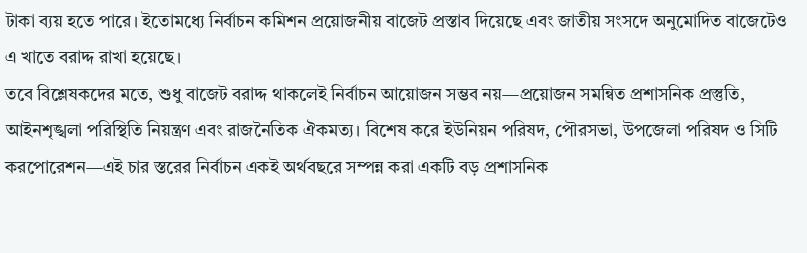টাকা ব্যয় হতে পারে। ইতোমধ্যে নির্বাচন কমিশন প্রয়োজনীয় বাজেট প্রস্তাব দিয়েছে এবং জাতীয় সংসদে অনুমোদিত বাজেটেও এ খাতে বরাদ্দ রাখা হয়েছে।
তবে বিশ্লেষকদের মতে, শুধু বাজেট বরাদ্দ থাকলেই নির্বাচন আয়োজন সম্ভব নয়—প্রয়োজন সমন্বিত প্রশাসনিক প্রস্তুতি, আইনশৃঙ্খলা পরিস্থিতি নিয়ন্ত্রণ এবং রাজনৈতিক ঐকমত্য। বিশেষ করে ইউনিয়ন পরিষদ, পৌরসভা, উপজেলা পরিষদ ও সিটি করপোরেশন—এই চার স্তরের নির্বাচন একই অর্থবছরে সম্পন্ন করা একটি বড় প্রশাসনিক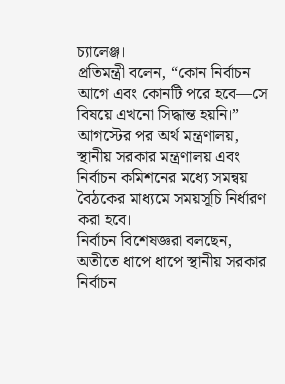চ্যালেঞ্জ।
প্রতিমন্ত্রী বলেন, “কোন নির্বাচন আগে এবং কোনটি পরে হবে—সে বিষয়ে এখনো সিদ্ধান্ত হয়নি।” আগস্টের পর অর্থ মন্ত্রণালয়, স্থানীয় সরকার মন্ত্রণালয় এবং নির্বাচন কমিশনের মধ্যে সমন্বয় বৈঠকের মাধ্যমে সময়সূচি নির্ধারণ করা হবে।
নির্বাচন বিশেষজ্ঞরা বলছেন, অতীতে ধাপে ধাপে স্থানীয় সরকার নির্বাচন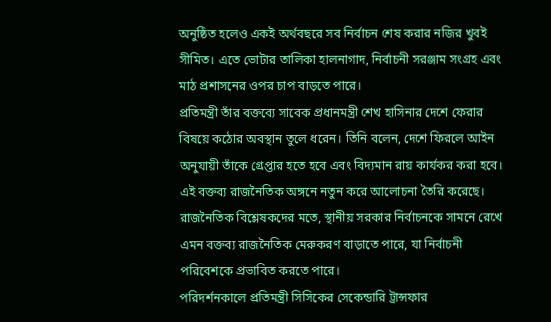অনুষ্ঠিত হলেও একই অর্থবছরে সব নির্বাচন শেষ করার নজির খুবই সীমিত। এতে ভোটার তালিকা হালনাগাদ, নির্বাচনী সরঞ্জাম সংগ্রহ এবং মাঠ প্রশাসনের ওপর চাপ বাড়তে পারে।
প্রতিমন্ত্রী তাঁর বক্তব্যে সাবেক প্রধানমন্ত্রী শেখ হাসিনার দেশে ফেরার বিষয়ে কঠোর অবস্থান তুলে ধরেন। তিনি বলেন, দেশে ফিরলে আইন অনুযায়ী তাঁকে গ্রেপ্তার হতে হবে এবং বিদ্যমান রায় কার্যকর করা হবে।
এই বক্তব্য রাজনৈতিক অঙ্গনে নতুন করে আলোচনা তৈরি করেছে। রাজনৈতিক বিশ্লেষকদের মতে, স্থানীয় সরকার নির্বাচনকে সামনে রেখে এমন বক্তব্য রাজনৈতিক মেরুকরণ বাড়াতে পারে, যা নির্বাচনী পরিবেশকে প্রভাবিত করতে পারে।
পরিদর্শনকালে প্রতিমন্ত্রী সিসিকের সেকেন্ডারি ট্রান্সফার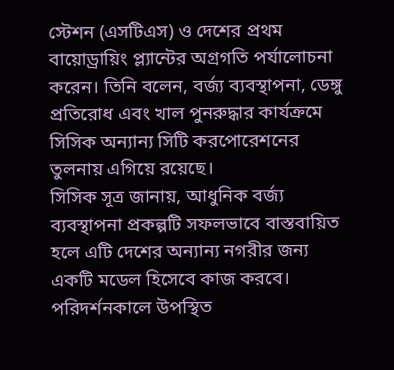স্টেশন (এসটিএস) ও দেশের প্রথম বায়োড্রায়িং প্ল্যান্টের অগ্রগতি পর্যালোচনা করেন। তিনি বলেন, বর্জ্য ব্যবস্থাপনা, ডেঙ্গু প্রতিরোধ এবং খাল পুনরুদ্ধার কার্যক্রমে সিসিক অন্যান্য সিটি করপোরেশনের তুলনায় এগিয়ে রয়েছে।
সিসিক সূত্র জানায়, আধুনিক বর্জ্য ব্যবস্থাপনা প্রকল্পটি সফলভাবে বাস্তবায়িত হলে এটি দেশের অন্যান্য নগরীর জন্য একটি মডেল হিসেবে কাজ করবে।
পরিদর্শনকালে উপস্থিত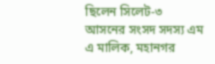ছিলেন সিলেট-৩ আসনের সংসদ সদস্য এম এ মালিক, মহানগর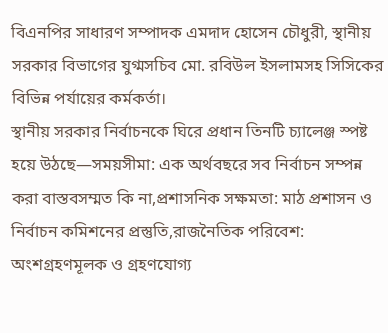বিএনপির সাধারণ সম্পাদক এমদাদ হোসেন চৌধুরী, স্থানীয় সরকার বিভাগের যুগ্মসচিব মো. রবিউল ইসলামসহ সিসিকের বিভিন্ন পর্যায়ের কর্মকর্তা।
স্থানীয় সরকার নির্বাচনকে ঘিরে প্রধান তিনটি চ্যালেঞ্জ স্পষ্ট হয়ে উঠছে—সময়সীমা: এক অর্থবছরে সব নির্বাচন সম্পন্ন করা বাস্তবসম্মত কি না,প্রশাসনিক সক্ষমতা: মাঠ প্রশাসন ও নির্বাচন কমিশনের প্রস্তুতি,রাজনৈতিক পরিবেশ: অংশগ্রহণমূলক ও গ্রহণযোগ্য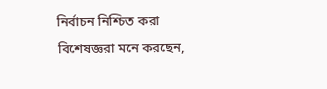নির্বাচন নিশ্চিত করা
বিশেষজ্ঞরা মনে করছেন,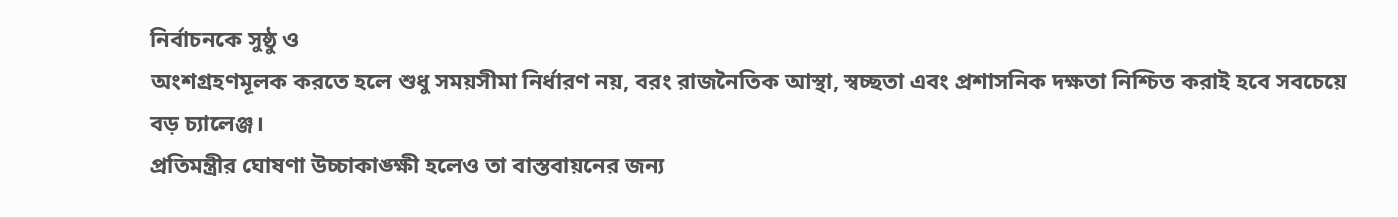নির্বাচনকে সুষ্ঠু ও
অংশগ্রহণমূলক করতে হলে শুধু সময়সীমা নির্ধারণ নয়, বরং রাজনৈতিক আস্থা, স্বচ্ছতা এবং প্রশাসনিক দক্ষতা নিশ্চিত করাই হবে সবচেয়ে বড় চ্যালেঞ্জ।
প্রতিমন্ত্রীর ঘোষণা উচ্চাকাঙ্ক্ষী হলেও তা বাস্তবায়নের জন্য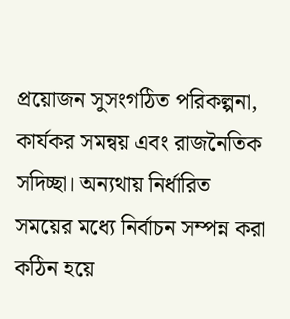প্রয়োজন সুসংগঠিত পরিকল্পনা, কার্যকর সমন্বয় এবং রাজনৈতিক সদিচ্ছা। অন্যথায় নির্ধারিত সময়ের মধ্যে নির্বাচন সম্পন্ন করা কঠিন হয়ে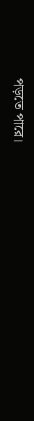পড়তে পারে।